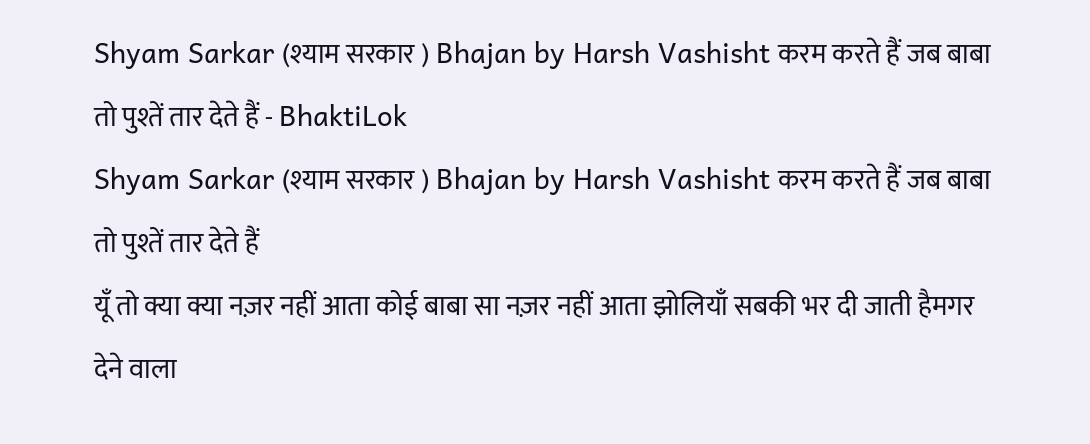Shyam Sarkar (श्याम सरकार ) Bhajan by Harsh Vashisht करम करते हैं जब बाबा तो पुश्तें तार देते हैं - BhaktiLok
Shyam Sarkar (श्याम सरकार ) Bhajan by Harsh Vashisht करम करते हैं जब बाबा तो पुश्तें तार देते हैं
यूँ तो क्या क्या नज़र नहीं आता कोई बाबा सा नज़र नहीं आता झोलियाँ सबकी भर दी जाती हैमगर देने वाला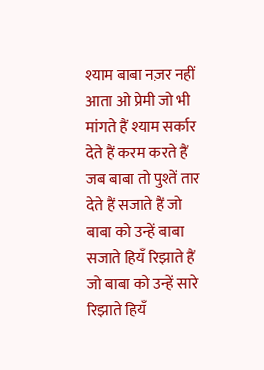श्याम बाबा नज़र नहीं आता ओ प्रेमी जो भी मांगते हैं श्याम सर्कार देते हैं करम करते हैं जब बाबा तो पुश्तें तार देते हैं सजाते हैं जो बाबा को उन्हें बाबा सजाते हियँ रिझाते हैं जो बाबा को उन्हें सारे रिझाते हियँ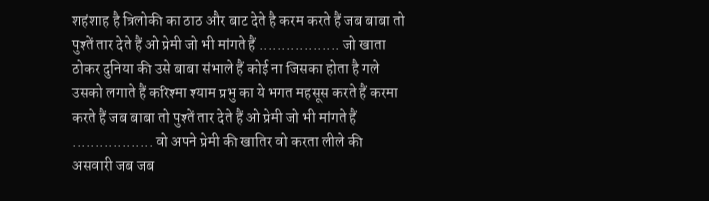शहंशाह है त्रिलोकी का ठाठ और बाट देते है करम करते हैं जब बाबा तो पुश्तें तार देते हैं ओ प्रेमी जो भी मांगते हैं .................. जो खाता ठोकर दुनिया की उसे बाबा संभाले हैं कोई ना जिसका होता है गले उसको लगाते हैं करिश्मा श्याम प्रभु का ये भगत महसूस करते हैं करमा करते हैं जब बाबा तो पुश्तें तार देते हैं ओ प्रेमी जो भी मांगते हैं .................. वो अपने प्रेमी की खातिर वो करता लीले की असवारी जब जब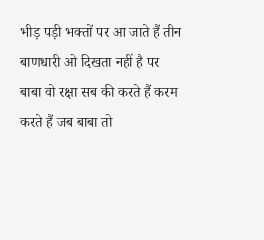भीड़ पड़ी भक्तों पर आ जाते हैं तीन बाणधारी ओ दिखता नहीं है पर बाबा वो रक्षा सब की करते हैं करम करते हैं जब बाबा तो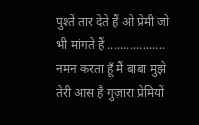पुश्तें तार देते हैं ओ प्रेमी जो भी मांगते हैं .................. नमन करता हूँ मैं बाबा मुझे तेरी आस है गुज़ारा प्रेमियों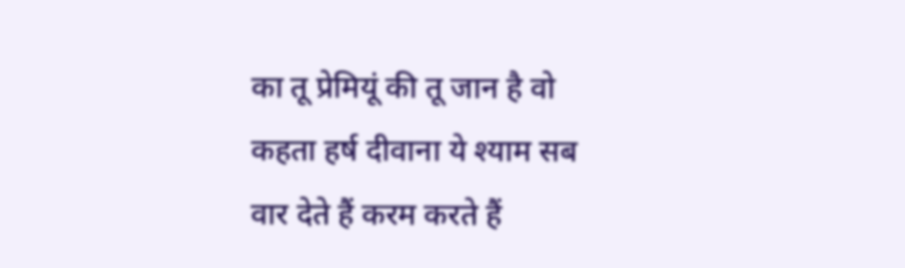का तू प्रेमियूं की तू जान है वो कहता हर्ष दीवाना ये श्याम सब वार देते हैं करम करते हैं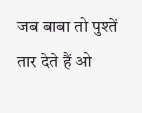जब बाबा तो पुश्तें तार देते हैं ओ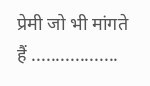प्रेमी जो भी मांगते हैं ..................